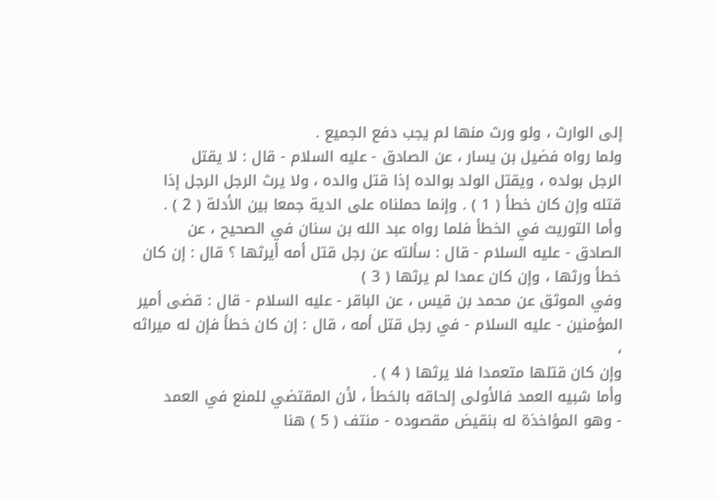إلى الوارث ، ولو ورث منها لم يجب دفع الجميع .
ولما رواه فضيل بن يسار ، عن الصادق - عليه السلام - قال : لا يقتل
الرجل بولده ، ويقتل الولد بوالده إذا قتل والده ، ولا يرث الرجل الرجل إذا
قتله وإن كان خطأ ( 1 ) . وإنما حملناه على الدية جمعا بين الأدلة ( 2 ) .
وأما التوريث في الخطأ فلما رواه عبد الله بن سنان في الصحيح ، عن
الصادق - عليه السلام - قال : سألته عن رجل قتل أمه أيرثها ؟ قال : إن كان
خطأ ورثها ، وإن كان عمدا لم يرثها ( 3 )
وفي الموثق عن محمد بن قيس ، عن الباقر - عليه السلام - قال : قضى أمير
المؤمنين - عليه السلام - في رجل قتل أمه ، قال : إن كان خطأ فإن له ميراثه ،
وإن كان قتلها متعمدا فلا يرثها ( 4 ) .
وأما شبيه العمد فالأولى إلحاقه بالخطأ ، لأن المقتضي للمنع في العمد
- وهو المؤاخذة له بنقيض مقصوده - منتف ( 5 ) هنا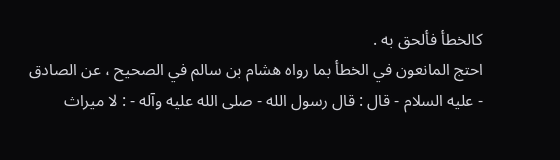كالخطأ فألحق به .
احتج المانعون في الخطأ بما رواه هشام بن سالم في الصحيح ، عن الصادق
- عليه السلام - قال : قال رسول الله - صلى الله عليه وآله - : لا ميراث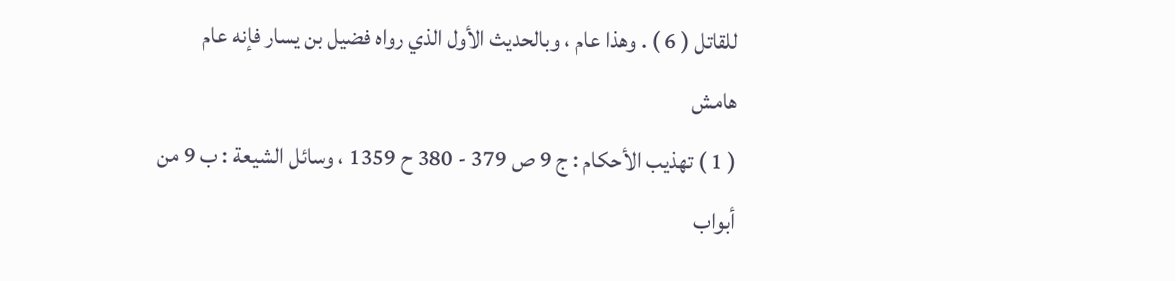للقاتل ( 6 ) . وهذا عام ، وبالحديث الأول الذي رواه فضيل بن يسار فإنه عام
هامش
( 1 ) تهذيب الأحكام : ج 9 ص 379 - 380 ح 1359 ، وسائل الشيعة : ب 9 من أبواب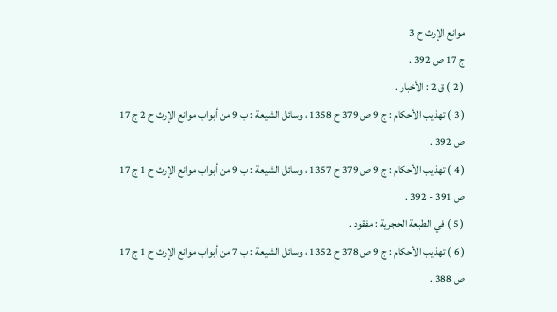موانع الإرث ح 3
ج 17 ص 392 .
( 2 ) ق 2 : الأخبار .
( 3 ) تهذيب الأحكام : ج 9 ص 379 ح 1358 ، وسائل الشيعة : ب 9 من أبواب موانع الإرث ح 2 ج 17
ص 392 .
( 4 ) تهذيب الأحكام : ج 9 ص 379 ح 1357 ، وسائل الشيعة : ب 9 من أبواب موانع الإرث ح 1 ج 17
ص 391 - 392 .
( 5 ) في الطبعة الحجرية : مفقود .
( 6 ) تهذيب الأحكام : ج 9 ص 378 ح 1352 ، وسائل الشيعة : ب 7 من أبواب موانع الإرث ح 1 ج 17
ص 388 .